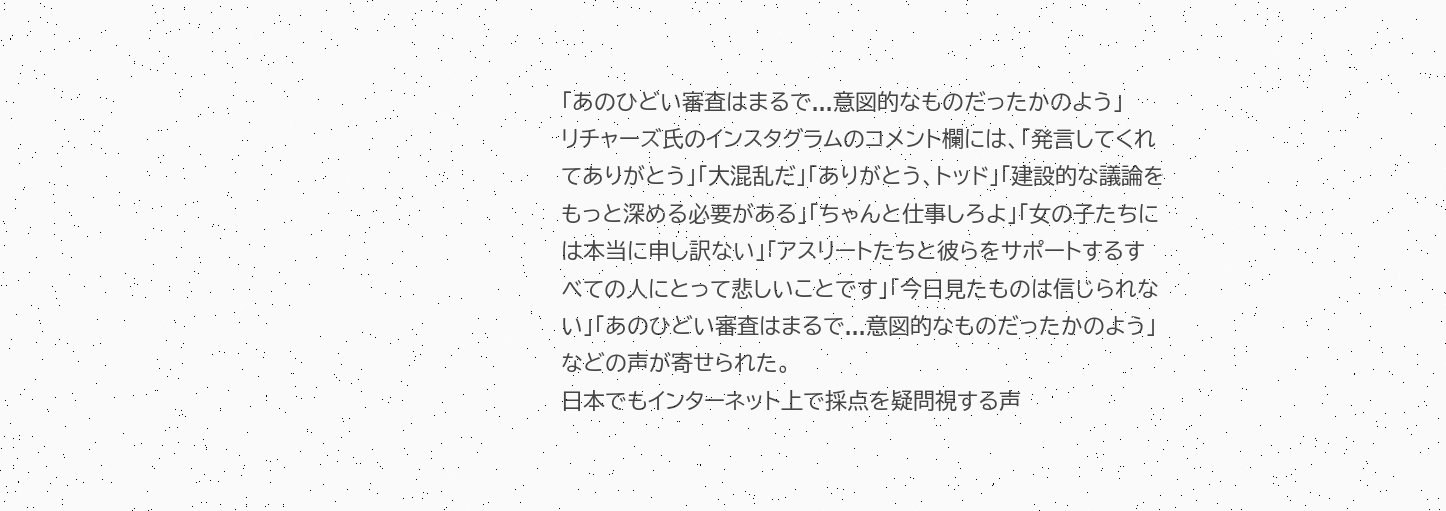「あのひどい審査はまるで...意図的なものだったかのよう」
リチャーズ氏のインスタグラムのコメント欄には、「発言してくれてありがとう」「大混乱だ」「ありがとう、トッド」「建設的な議論をもっと深める必要がある」「ちゃんと仕事しろよ」「女の子たちには本当に申し訳ない」「アスリートたちと彼らをサポートするすべての人にとって悲しいことです」「今日見たものは信じられない」「あのひどい審査はまるで...意図的なものだったかのよう」などの声が寄せられた。
日本でもインターネット上で採点を疑問視する声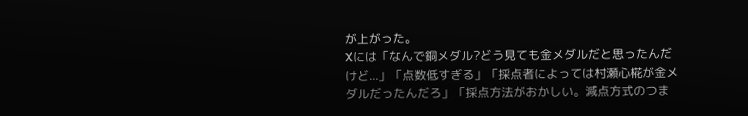が上がった。
Xには「なんで銅メダル?どう見ても金メダルだと思ったんだけど...」「点数低すぎる」「採点者によっては村瀬心椛が金メダルだったんだろ」「採点方法がおかしい。減点方式のつま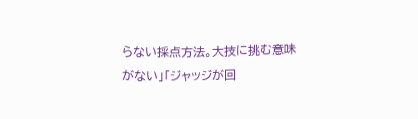らない採点方法。大技に挑む意味がない」「ジャッジが回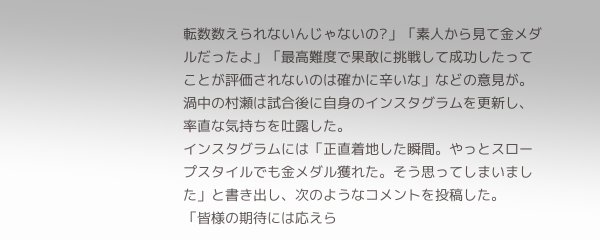転数数えられないんじゃないの?」「素人から見て金メダルだったよ」「最高難度で果敢に挑戦して成功したってことが評価されないのは確かに辛いな」などの意見が。
渦中の村瀬は試合後に自身のインスタグラムを更新し、率直な気持ちを吐露した。
インスタグラムには「正直着地した瞬間。やっとスロープスタイルでも金メダル獲れた。そう思ってしまいました」と書き出し、次のようなコメントを投稿した。
「皆様の期待には応えら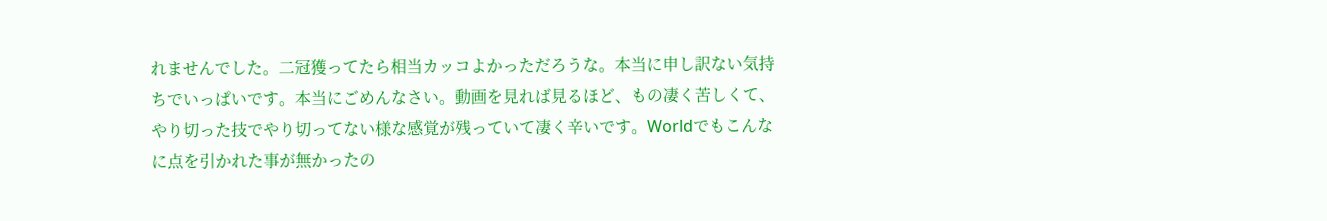れませんでした。二冠獲ってたら相当カッコよかっただろうな。本当に申し訳ない気持ちでいっぱいです。本当にごめんなさい。動画を見れば見るほど、もの凄く苦しくて、やり切った技でやり切ってない様な感覚が残っていて凄く辛いです。Worldでもこんなに点を引かれた事が無かったの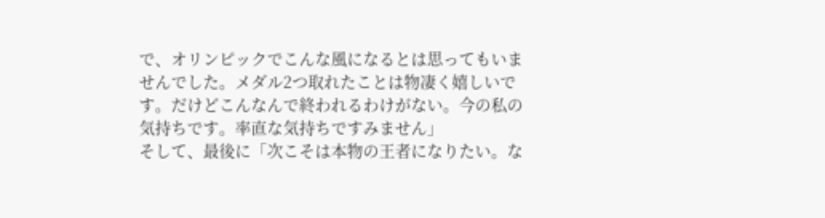で、オリンピックでこんな風になるとは思ってもいませんでした。メダル2つ取れたことは物凄く嬉しいです。だけどこんなんで終われるわけがない。今の私の気持ちです。率直な気持ちですみません」
そして、最後に「次こそは本物の王者になりたい。な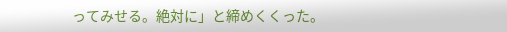ってみせる。絶対に」と締めくくった。